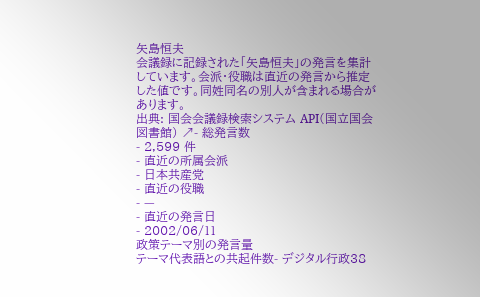矢島恒夫
会議録に記録された「矢島恒夫」の発言を集計しています。会派・役職は直近の発言から推定した値です。同姓同名の別人が含まれる場合があります。
出典: 国会会議録検索システム API(国立国会図書館) ↗- 総発言数
- 2,599 件
- 直近の所属会派
- 日本共産党
- 直近の役職
- —
- 直近の発言日
- 2002/06/11
政策テーマ別の発言量
テーマ代表語との共起件数- デジタル行政38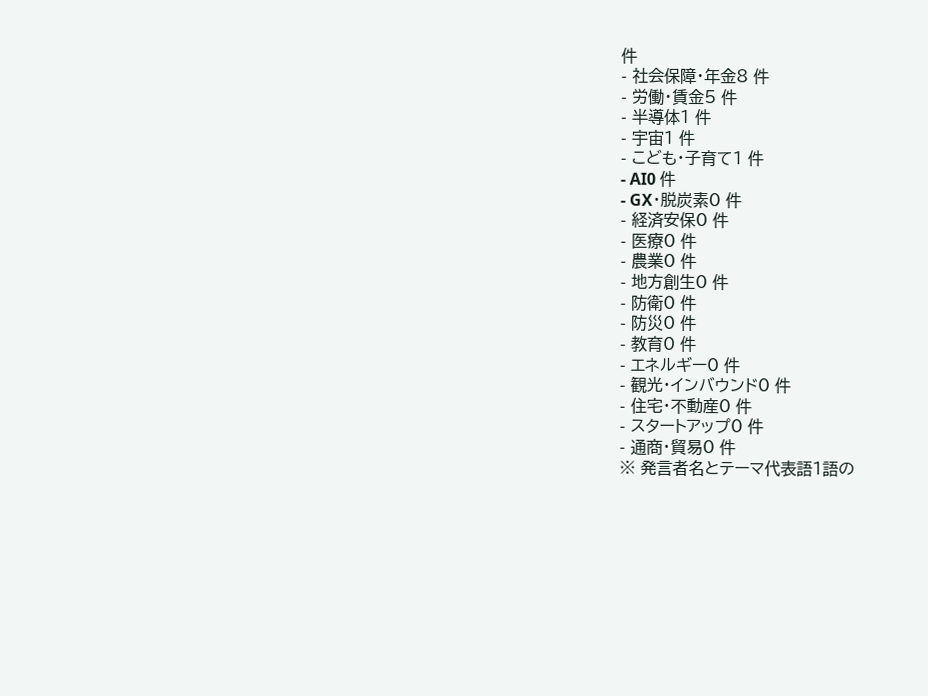件
- 社会保障・年金8 件
- 労働・賃金5 件
- 半導体1 件
- 宇宙1 件
- こども・子育て1 件
- AI0 件
- GX・脱炭素0 件
- 経済安保0 件
- 医療0 件
- 農業0 件
- 地方創生0 件
- 防衛0 件
- 防災0 件
- 教育0 件
- エネルギー0 件
- 観光・インバウンド0 件
- 住宅・不動産0 件
- スタートアップ0 件
- 通商・貿易0 件
※ 発言者名とテーマ代表語1語の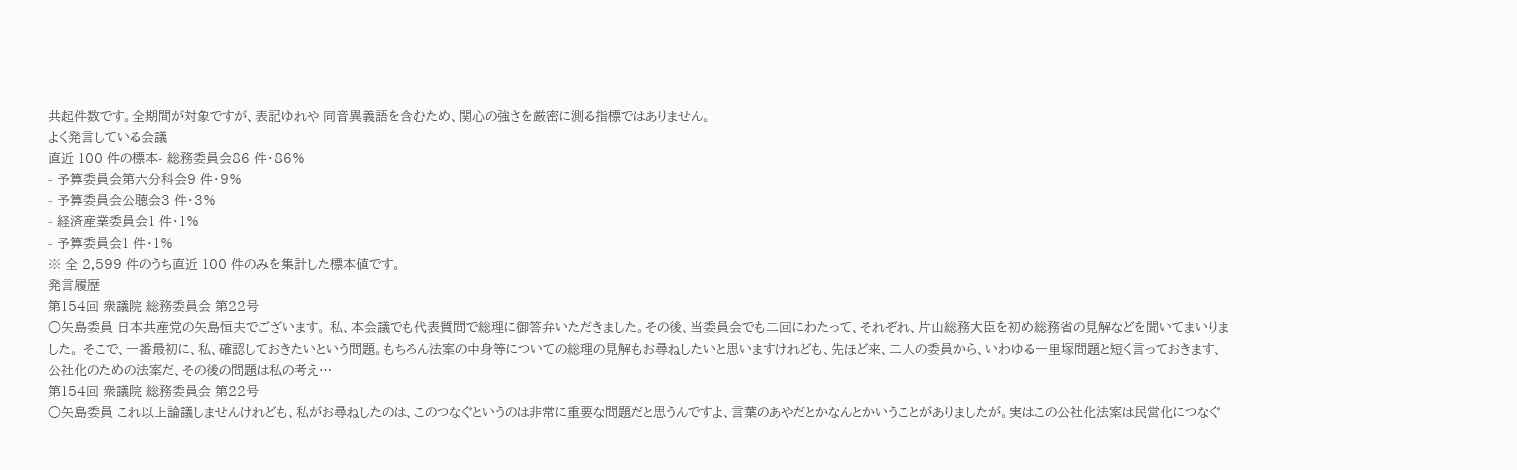共起件数です。全期間が対象ですが、表記ゆれや 同音異義語を含むため、関心の強さを厳密に測る指標ではありません。
よく発言している会議
直近 100 件の標本- 総務委員会86 件・86%
- 予算委員会第六分科会9 件・9%
- 予算委員会公聴会3 件・3%
- 経済産業委員会1 件・1%
- 予算委員会1 件・1%
※ 全 2,599 件のうち直近 100 件のみを集計した標本値です。
発言履歴
第154回 衆議院 総務委員会 第22号
○矢島委員 日本共産党の矢島恒夫でございます。 私、本会議でも代表質問で総理に御答弁いただきました。その後、当委員会でも二回にわたって、それぞれ、片山総務大臣を初め総務省の見解などを聞いてまいりました。 そこで、一番最初に、私、確認しておきたいという問題。もちろん法案の中身等についての総理の見解もお尋ねしたいと思いますけれども、先ほど来、二人の委員から、いわゆる一里塚問題と短く言っておきます、公社化のための法案だ、その後の問題は私の考え…
第154回 衆議院 総務委員会 第22号
○矢島委員 これ以上論議しませんけれども、私がお尋ねしたのは、このつなぐというのは非常に重要な問題だと思うんですよ、言葉のあやだとかなんとかいうことがありましたが。実はこの公社化法案は民営化につなぐ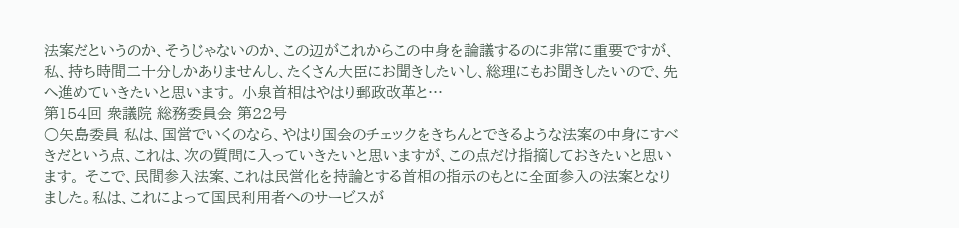法案だというのか、そうじゃないのか、この辺がこれからこの中身を論議するのに非常に重要ですが、私、持ち時間二十分しかありませんし、たくさん大臣にお聞きしたいし、総理にもお聞きしたいので、先へ進めていきたいと思います。 小泉首相はやはり郵政改革と…
第154回 衆議院 総務委員会 第22号
○矢島委員 私は、国営でいくのなら、やはり国会のチェックをきちんとできるような法案の中身にすべきだという点、これは、次の質問に入っていきたいと思いますが、この点だけ指摘しておきたいと思います。 そこで、民間参入法案、これは民営化を持論とする首相の指示のもとに全面参入の法案となりました。私は、これによって国民利用者へのサービスが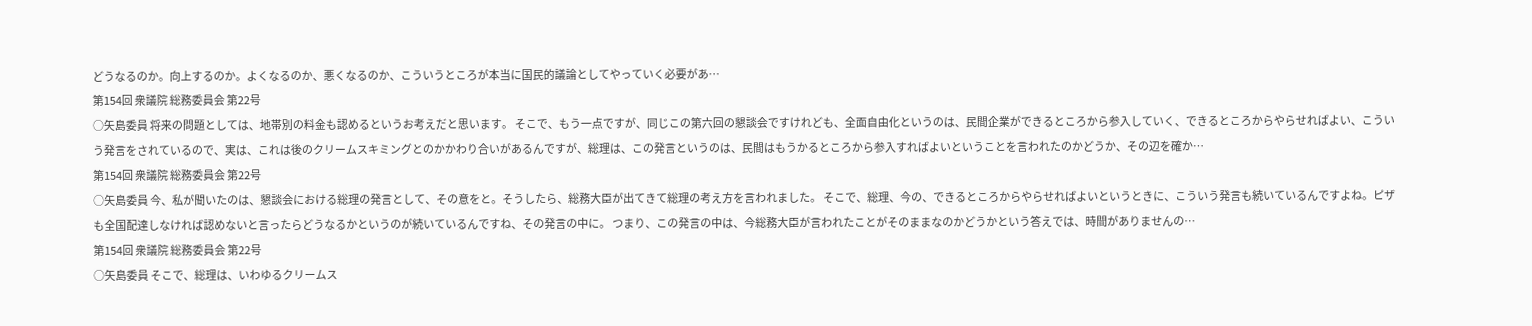どうなるのか。向上するのか。よくなるのか、悪くなるのか、こういうところが本当に国民的議論としてやっていく必要があ…
第154回 衆議院 総務委員会 第22号
○矢島委員 将来の問題としては、地帯別の料金も認めるというお考えだと思います。 そこで、もう一点ですが、同じこの第六回の懇談会ですけれども、全面自由化というのは、民間企業ができるところから参入していく、できるところからやらせればよい、こういう発言をされているので、実は、これは後のクリームスキミングとのかかわり合いがあるんですが、総理は、この発言というのは、民間はもうかるところから参入すればよいということを言われたのかどうか、その辺を確か…
第154回 衆議院 総務委員会 第22号
○矢島委員 今、私が聞いたのは、懇談会における総理の発言として、その意をと。そうしたら、総務大臣が出てきて総理の考え方を言われました。 そこで、総理、今の、できるところからやらせればよいというときに、こういう発言も続いているんですよね。ピザも全国配達しなければ認めないと言ったらどうなるかというのが続いているんですね、その発言の中に。 つまり、この発言の中は、今総務大臣が言われたことがそのままなのかどうかという答えでは、時間がありませんの…
第154回 衆議院 総務委員会 第22号
○矢島委員 そこで、総理は、いわゆるクリームス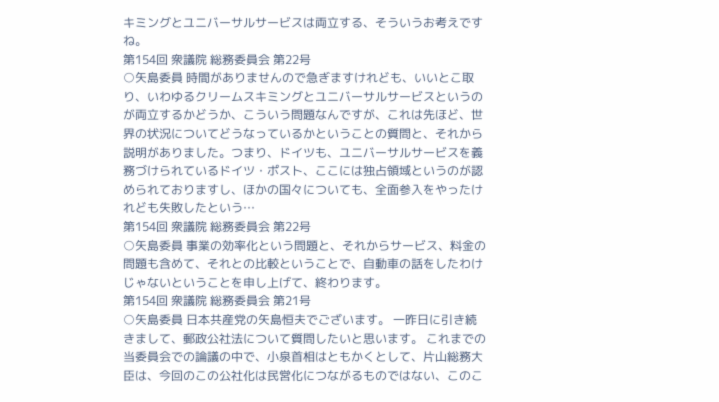キミングとユニバーサルサービスは両立する、そういうお考えですね。
第154回 衆議院 総務委員会 第22号
○矢島委員 時間がありませんので急ぎますけれども、いいとこ取り、いわゆるクリームスキミングとユニバーサルサービスというのが両立するかどうか、こういう問題なんですが、これは先ほど、世界の状況についてどうなっているかということの質問と、それから説明がありました。つまり、ドイツも、ユニバーサルサービスを義務づけられているドイツ・ポスト、ここには独占領域というのが認められておりますし、ほかの国々についても、全面参入をやったけれども失敗したという…
第154回 衆議院 総務委員会 第22号
○矢島委員 事業の効率化という問題と、それからサービス、料金の問題も含めて、それとの比較ということで、自動車の話をしたわけじゃないということを申し上げて、終わります。
第154回 衆議院 総務委員会 第21号
○矢島委員 日本共産党の矢島恒夫でございます。 一昨日に引き続きまして、郵政公社法について質問したいと思います。 これまでの当委員会での論議の中で、小泉首相はともかくとして、片山総務大臣は、今回のこの公社化は民営化につながるものではない、このこ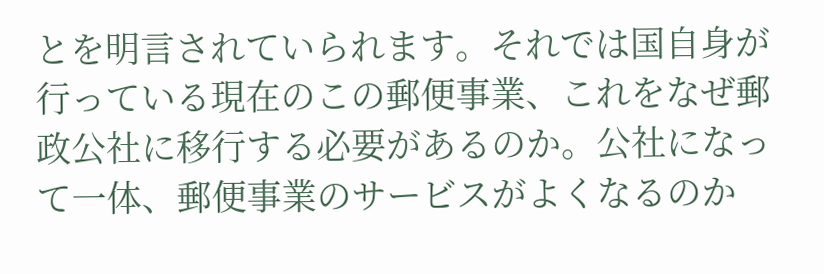とを明言されていられます。それでは国自身が行っている現在のこの郵便事業、これをなぜ郵政公社に移行する必要があるのか。公社になって一体、郵便事業のサービスがよくなるのか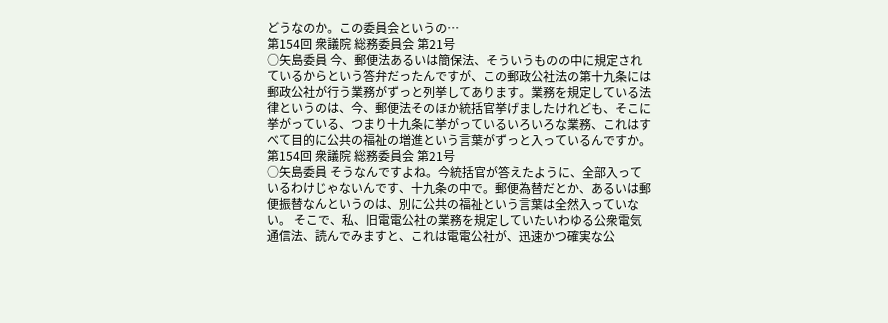どうなのか。この委員会というの…
第154回 衆議院 総務委員会 第21号
○矢島委員 今、郵便法あるいは簡保法、そういうものの中に規定されているからという答弁だったんですが、この郵政公社法の第十九条には郵政公社が行う業務がずっと列挙してあります。業務を規定している法律というのは、今、郵便法そのほか統括官挙げましたけれども、そこに挙がっている、つまり十九条に挙がっているいろいろな業務、これはすべて目的に公共の福祉の増進という言葉がずっと入っているんですか。
第154回 衆議院 総務委員会 第21号
○矢島委員 そうなんですよね。今統括官が答えたように、全部入っているわけじゃないんです、十九条の中で。郵便為替だとか、あるいは郵便振替なんというのは、別に公共の福祉という言葉は全然入っていない。 そこで、私、旧電電公社の業務を規定していたいわゆる公衆電気通信法、読んでみますと、これは電電公社が、迅速かつ確実な公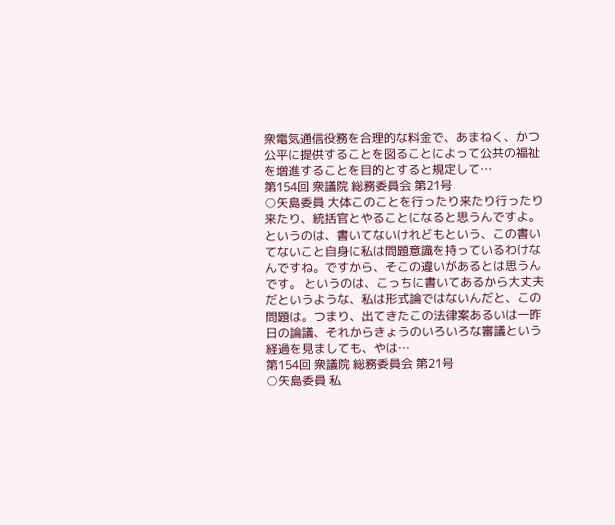衆電気通信役務を合理的な料金で、あまねく、かつ公平に提供することを図ることによって公共の福祉を増進することを目的とすると規定して…
第154回 衆議院 総務委員会 第21号
○矢島委員 大体このことを行ったり来たり行ったり来たり、統括官とやることになると思うんですよ。というのは、書いてないけれどもという、この書いてないこと自身に私は問題意識を持っているわけなんですね。ですから、そこの違いがあるとは思うんです。 というのは、こっちに書いてあるから大丈夫だというような、私は形式論ではないんだと、この問題は。つまり、出てきたこの法律案あるいは一昨日の論議、それからきょうのいろいろな審議という経過を見ましても、やは…
第154回 衆議院 総務委員会 第21号
○矢島委員 私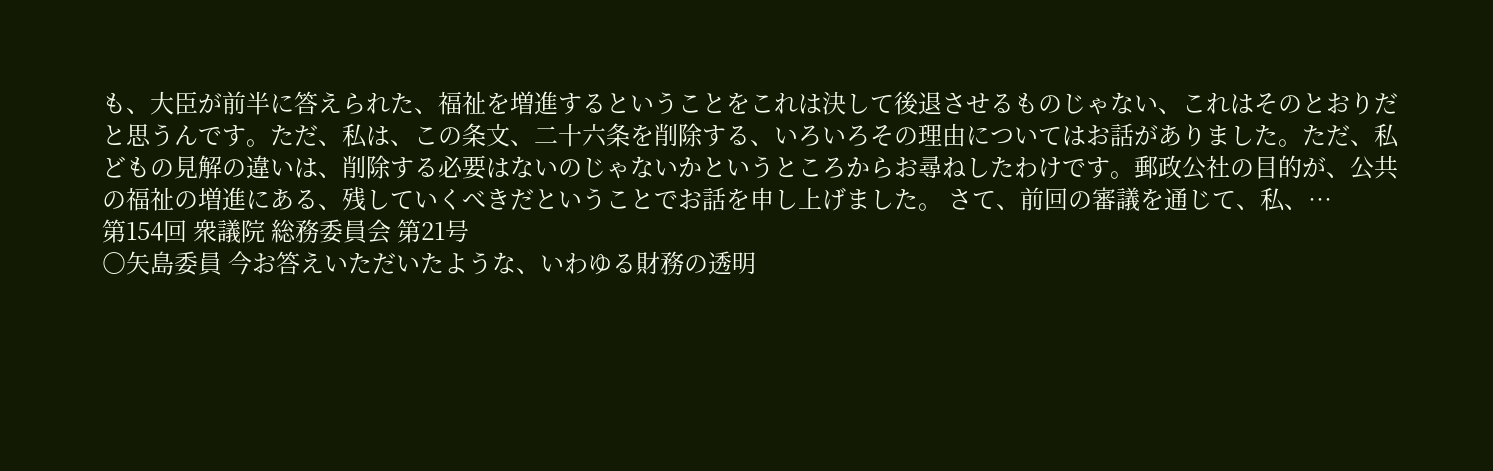も、大臣が前半に答えられた、福祉を増進するということをこれは決して後退させるものじゃない、これはそのとおりだと思うんです。ただ、私は、この条文、二十六条を削除する、いろいろその理由についてはお話がありました。ただ、私どもの見解の違いは、削除する必要はないのじゃないかというところからお尋ねしたわけです。郵政公社の目的が、公共の福祉の増進にある、残していくべきだということでお話を申し上げました。 さて、前回の審議を通じて、私、…
第154回 衆議院 総務委員会 第21号
○矢島委員 今お答えいただいたような、いわゆる財務の透明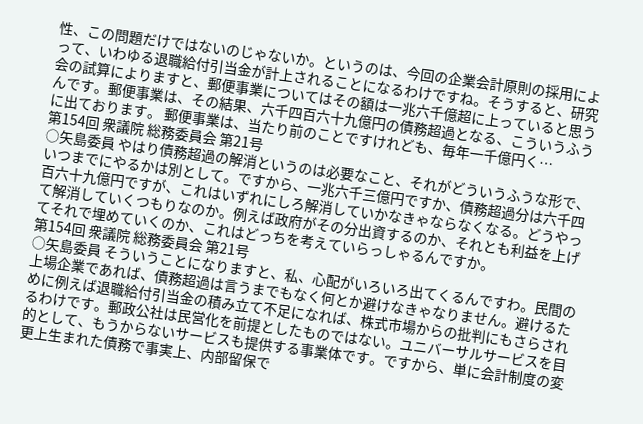性、この問題だけではないのじゃないか。というのは、今回の企業会計原則の採用によって、いわゆる退職給付引当金が計上されることになるわけですね。そうすると、研究会の試算によりますと、郵便事業についてはその額は一兆六千億超に上っていると思うんです。郵便事業は、その結果、六千四百六十九億円の債務超過となる、こういうふうに出ております。 郵便事業は、当たり前のことですけれども、毎年一千億円く…
第154回 衆議院 総務委員会 第21号
○矢島委員 やはり債務超過の解消というのは必要なこと、それがどういうふうな形で、いつまでにやるかは別として。ですから、一兆六千三億円ですか、債務超過分は六千四百六十九億円ですが、これはいずれにしろ解消していかなきゃならなくなる。どうやって解消していくつもりなのか。例えば政府がその分出資するのか、それとも利益を上げてそれで埋めていくのか、これはどっちを考えていらっしゃるんですか。
第154回 衆議院 総務委員会 第21号
○矢島委員 そういうことになりますと、私、心配がいろいろ出てくるんですわ。民間の上場企業であれば、債務超過は言うまでもなく何とか避けなきゃなりません。避けるために例えば退職給付引当金の積み立て不足になれば、株式市場からの批判にもさらされるわけです。郵政公社は民営化を前提としたものではない。ユニバーサルサービスを目的として、もうからないサービスも提供する事業体です。ですから、単に会計制度の変更上生まれた債務で事実上、内部留保で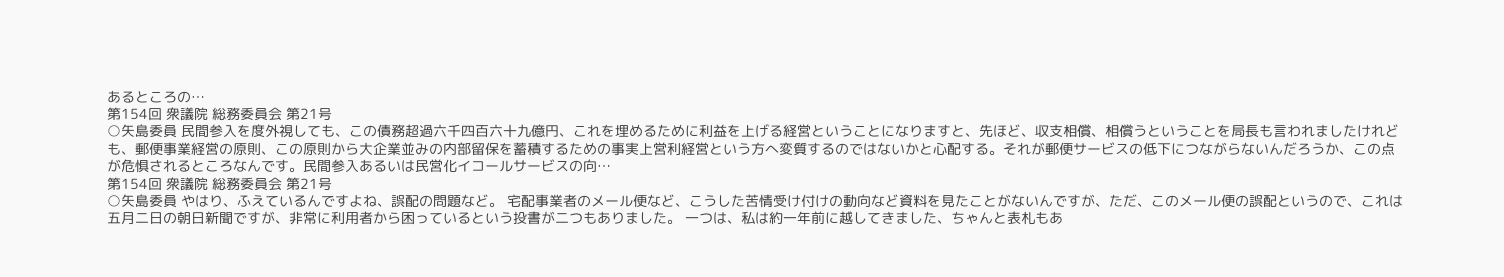あるところの…
第154回 衆議院 総務委員会 第21号
○矢島委員 民間参入を度外視しても、この債務超過六千四百六十九億円、これを埋めるために利益を上げる経営ということになりますと、先ほど、収支相償、相償うということを局長も言われましたけれども、郵便事業経営の原則、この原則から大企業並みの内部留保を蓄積するための事実上営利経営という方へ変質するのではないかと心配する。それが郵便サービスの低下につながらないんだろうか、この点が危惧されるところなんです。民間参入あるいは民営化イコールサービスの向…
第154回 衆議院 総務委員会 第21号
○矢島委員 やはり、ふえているんですよね、誤配の問題など。 宅配事業者のメール便など、こうした苦情受け付けの動向など資料を見たことがないんですが、ただ、このメール便の誤配というので、これは五月二日の朝日新聞ですが、非常に利用者から困っているという投書が二つもありました。 一つは、私は約一年前に越してきました、ちゃんと表札もあ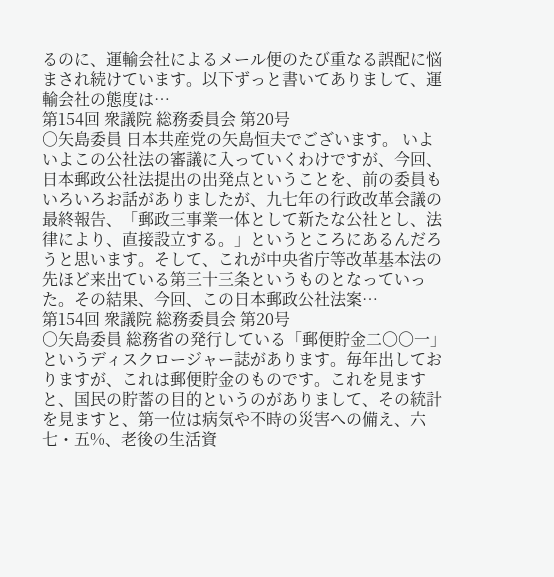るのに、運輸会社によるメール便のたび重なる誤配に悩まされ続けています。以下ずっと書いてありまして、運輸会社の態度は…
第154回 衆議院 総務委員会 第20号
○矢島委員 日本共産党の矢島恒夫でございます。 いよいよこの公社法の審議に入っていくわけですが、今回、日本郵政公社法提出の出発点ということを、前の委員もいろいろお話がありましたが、九七年の行政改革会議の最終報告、「郵政三事業一体として新たな公社とし、法律により、直接設立する。」というところにあるんだろうと思います。そして、これが中央省庁等改革基本法の先ほど来出ている第三十三条というものとなっていった。その結果、今回、この日本郵政公社法案…
第154回 衆議院 総務委員会 第20号
○矢島委員 総務省の発行している「郵便貯金二〇〇一」というディスクロージャー誌があります。毎年出しておりますが、これは郵便貯金のものです。これを見ますと、国民の貯蓄の目的というのがありまして、その統計を見ますと、第一位は病気や不時の災害への備え、六七・五%、老後の生活資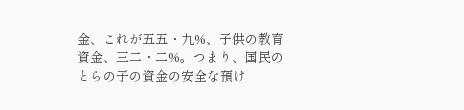金、これが五五・九%、子供の教育資金、三二・二%。つまり、国民のとらの子の資金の安全な預け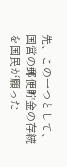先、この一つとして、国営の郵便貯金の存続を国民が願った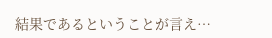結果であるということが言え…